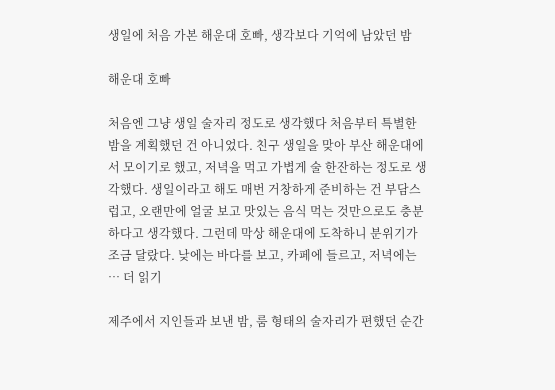생일에 처음 가본 해운대 호빠, 생각보다 기억에 남았던 밤

해운대 호빠

처음엔 그냥 생일 술자리 정도로 생각했다 처음부터 특별한 밤을 계획했던 건 아니었다. 친구 생일을 맞아 부산 해운대에서 모이기로 했고, 저녁을 먹고 가볍게 술 한잔하는 정도로 생각했다. 생일이라고 해도 매번 거창하게 준비하는 건 부담스럽고, 오랜만에 얼굴 보고 맛있는 음식 먹는 것만으로도 충분하다고 생각했다. 그런데 막상 해운대에 도착하니 분위기가 조금 달랐다. 낮에는 바다를 보고, 카페에 들르고, 저녁에는 … 더 읽기

제주에서 지인들과 보낸 밤, 룸 형태의 술자리가 편했던 순간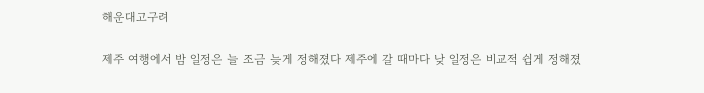해운대고구려

제주 여행에서 밤 일정은 늘 조금 늦게 정해졌다 제주에 갈 때마다 낮 일정은 비교적 쉽게 정해졌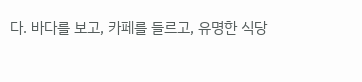다. 바다를 보고, 카페를 들르고, 유명한 식당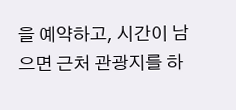을 예약하고, 시간이 남으면 근처 관광지를 하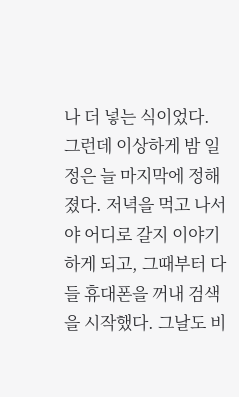나 더 넣는 식이었다. 그런데 이상하게 밤 일정은 늘 마지막에 정해졌다. 저녁을 먹고 나서야 어디로 갈지 이야기하게 되고, 그때부터 다들 휴대폰을 꺼내 검색을 시작했다. 그날도 비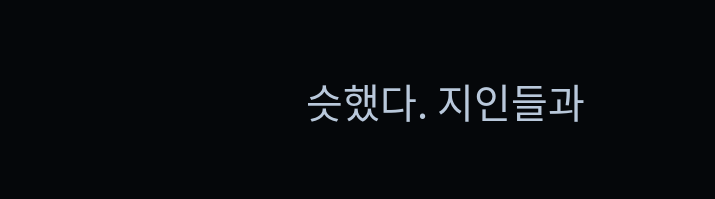슷했다. 지인들과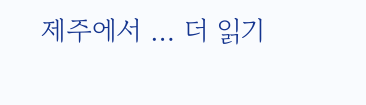제주에서 … 더 읽기